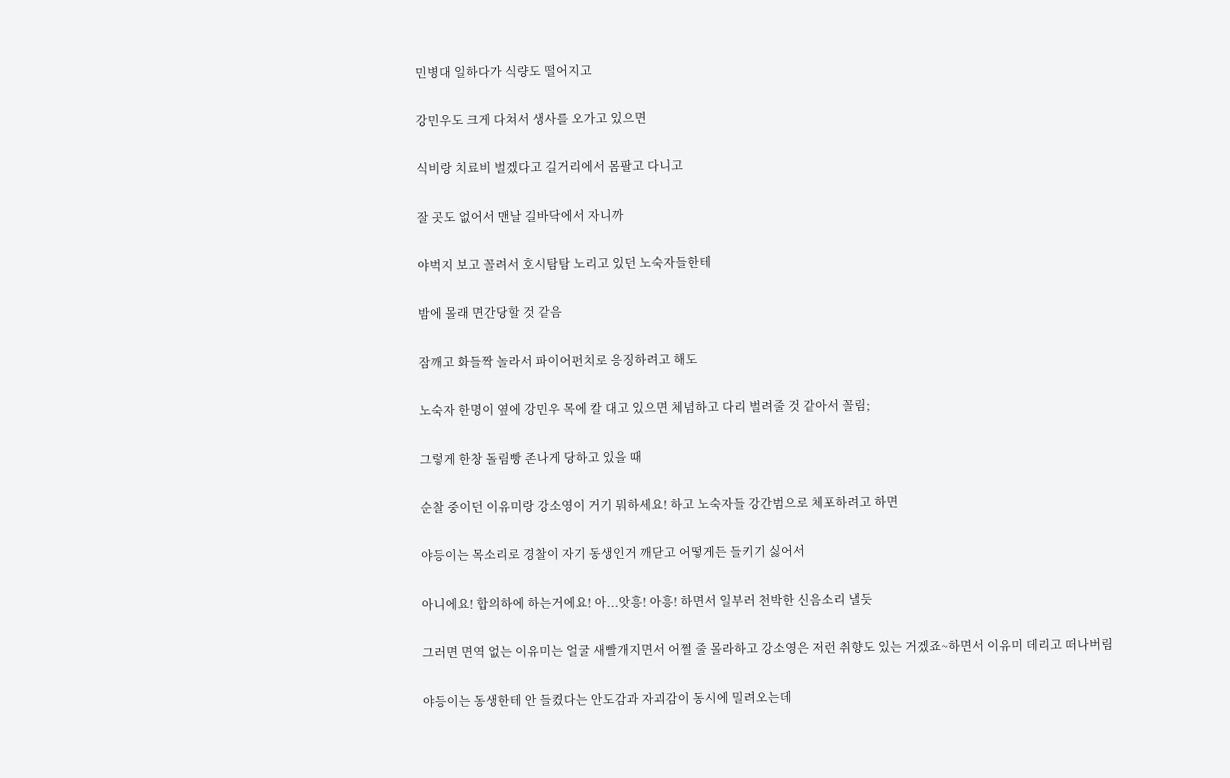민병대 일하다가 식량도 떨어지고

강민우도 크게 다쳐서 생사를 오가고 있으면

식비랑 치료비 벌겠다고 길거리에서 몸팔고 다니고

잘 곳도 없어서 맨날 길바닥에서 자니까

야벅지 보고 꼴려서 호시탐탐 노리고 있던 노숙자들한테

밤에 몰래 면간당할 것 같음

잠깨고 화들짝 놀라서 파이어펀치로 응징하려고 해도

노숙자 한명이 옆에 강민우 목에 칼 대고 있으면 체념하고 다리 벌려줄 것 같아서 꼴림;

그렇게 한창 돌림빵 존나게 당하고 있을 때

순찰 중이던 이유미랑 강소영이 거기 뭐하세요! 하고 노숙자들 강간범으로 체포하려고 하면

야등이는 목소리로 경찰이 자기 동생인거 깨닫고 어떻게든 들키기 싫어서

아니에요! 합의하에 하는거에요! 아...앗흥! 아흥! 하면서 일부러 천박한 신음소리 낼듯

그러면 면역 없는 이유미는 얼굴 새빨개지면서 어쩔 줄 몰라하고 강소영은 저런 취향도 있는 거겠죠~하면서 이유미 데리고 떠나버림

야등이는 동생한테 안 들켰다는 안도감과 자괴감이 동시에 밀려오는데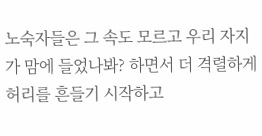노숙자들은 그 속도 모르고 우리 자지가 맘에 들었나봐? 하면서 더 격렬하게 허리를 흔들기 시작하고